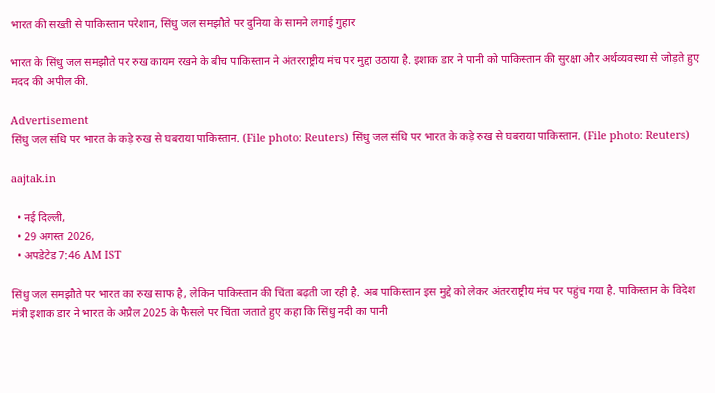भारत की सख्ती से पाकिस्तान परेशान, सिंधु जल समझौते पर दुनिया के सामने लगाई गुहार

भारत के सिंधु जल समझौते पर रुख कायम रखने के बीच पाकिस्तान ने अंतरराष्ट्रीय मंच पर मुद्दा उठाया है. इशाक डार ने पानी को पाकिस्तान की सुरक्षा और अर्थव्यवस्था से जोड़ते हुए मदद की अपील की.

Advertisement
सिंधु जल संधि पर भारत के कड़े रुख से घबराया पाकिस्तान. (File photo: Reuters) सिंधु जल संधि पर भारत के कड़े रुख से घबराया पाकिस्तान. (File photo: Reuters)

aajtak.in

  • नई दिल्ली,
  • 29 अगस्त 2026,
  • अपडेटेड 7:46 AM IST

सिंधु जल समझौते पर भारत का रुख साफ है, लेकिन पाकिस्तान की चिंता बढ़ती जा रही है. अब पाकिस्तान इस मुद्दे को लेकर अंतरराष्ट्रीय मंच पर पहुंच गया है. पाकिस्तान के विदेश मंत्री इशाक डार ने भारत के अप्रैल 2025 के फैसले पर चिंता जताते हुए कहा कि सिंधु नदी का पानी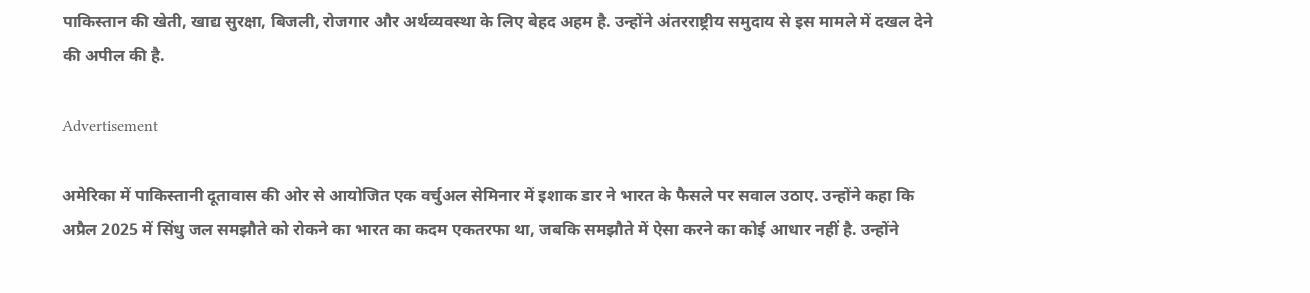पाकिस्तान की खेती, खाद्य सुरक्षा, बिजली, रोजगार और अर्थव्यवस्था के लिए बेहद अहम है. उन्होंने अंतरराष्ट्रीय समुदाय से इस मामले में दखल देने की अपील की है.

Advertisement

अमेरिका में पाकिस्तानी दूतावास की ओर से आयोजित एक वर्चुअल सेमिनार में इशाक डार ने भारत के फैसले पर सवाल उठाए. उन्होंने कहा कि अप्रैल 2025 में सिंधु जल समझौते को रोकने का भारत का कदम एकतरफा था, जबकि समझौते में ऐसा करने का कोई आधार नहीं है. उन्होंने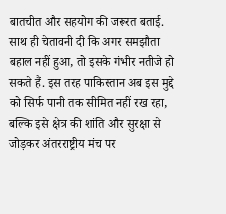बातचीत और सहयोग की जरूरत बताई. साथ ही चेतावनी दी कि अगर समझौता बहाल नहीं हुआ, तो इसके गंभीर नतीजे हो सकते हैं. इस तरह पाकिस्तान अब इस मुद्दे को सिर्फ पानी तक सीमित नहीं रख रहा, बल्कि इसे क्षेत्र की शांति और सुरक्षा से जोड़कर अंतरराष्ट्रीय मंच पर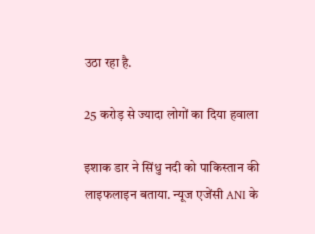उठा रहा है.

25 करोड़ से ज्यादा लोगों का दिया हवाला

इशाक डार ने सिंधु नदी को पाकिस्तान की लाइफलाइन बताया. न्यूज एजेंसी ANI के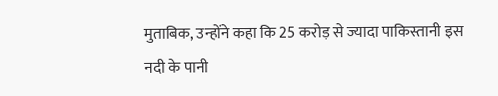मुताबिक, उन्होंने कहा कि 25 करोड़ से ज्यादा पाकिस्तानी इस नदी के पानी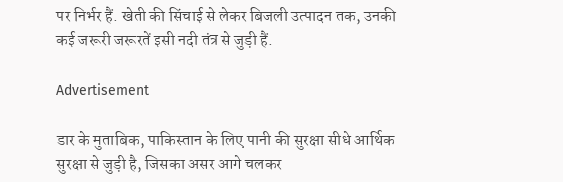पर निर्भर हैं. खेती की सिंचाई से लेकर बिजली उत्पादन तक, उनकी कई जरूरी जरूरतें इसी नदी तंत्र से जुड़ी हैं.

Advertisement

डार के मुताबिक, पाकिस्तान के लिए पानी की सुरक्षा सीधे आर्थिक सुरक्षा से जुड़ी है, जिसका असर आगे चलकर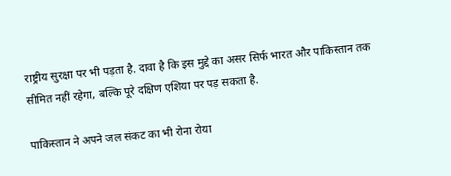राष्ट्रीय सुरक्षा पर भी पड़ता है. दावा है कि इस मुद्दे का असर सिर्फ भारत और पाकिस्तान तक सीमित नहीं रहेगा, बल्कि पूरे दक्षिण एशिया पर पड़ सकता है.

पाकिस्तान ने अपने जल संकट का भी रोना रोया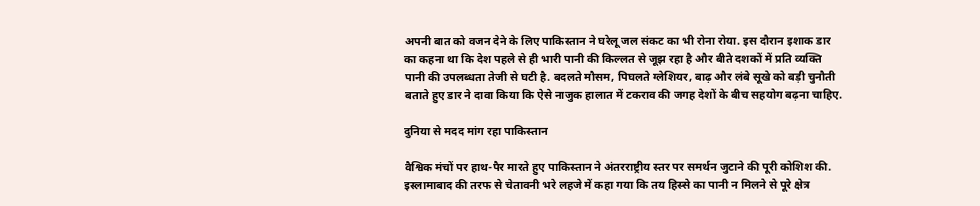अपनी बात को वजन देने के लिए पाकिस्तान ने घरेलू जल संकट का भी रोना रोया. इस दौरान इशाक डार का कहना था कि देश पहले से ही भारी पानी की किल्लत से जूझ रहा है और बीते दशकों में प्रति व्यक्ति पानी की उपलब्धता तेजी से घटी है. बदलते मौसम, पिघलते ग्लेशियर, बाढ़ और लंबे सूखे को बड़ी चुनौती बताते हुए डार ने दावा किया कि ऐसे नाजुक हालात में टकराव की जगह देशों के बीच सहयोग बढ़ना चाहिए.

दुनिया से मदद मांग रहा पाकिस्तान

वैश्विक मंचों पर हाथ-पैर मारते हुए पाकिस्तान ने अंतरराष्ट्रीय स्तर पर समर्थन जुटाने की पूरी कोशिश की. इस्लामाबाद की तरफ से चेतावनी भरे लहजे में कहा गया कि तय हिस्से का पानी न मिलने से पूरे क्षेत्र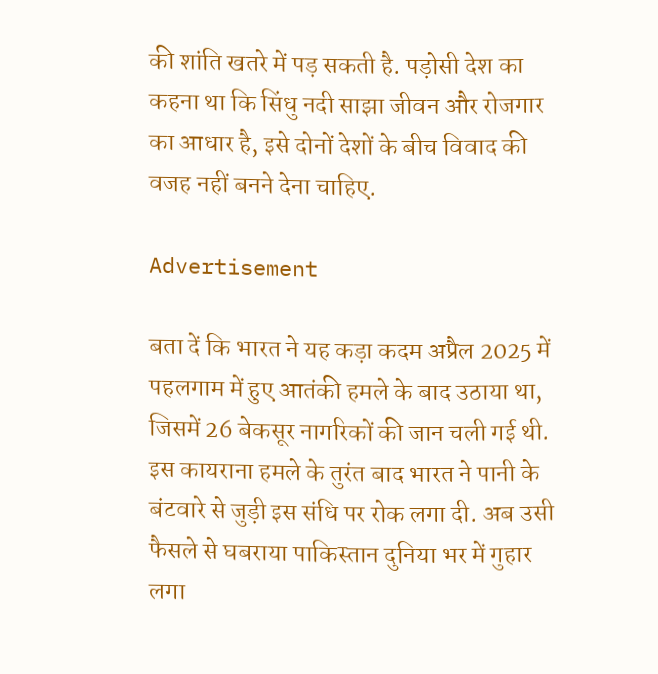की शांति खतरे में पड़ सकती है. पड़ोसी देश का कहना था कि सिंधु नदी साझा जीवन और रोजगार का आधार है, इसे दोनों देशों के बीच विवाद की वजह नहीं बनने देना चाहिए.

Advertisement

बता दें कि भारत ने यह कड़ा कदम अप्रैल 2025 में पहलगाम में हुए आतंकी हमले के बाद उठाया था, जिसमें 26 बेकसूर नागरिकों की जान चली गई थी. इस कायराना हमले के तुरंत बाद भारत ने पानी के बंटवारे से जुड़ी इस संधि पर रोक लगा दी. अब उसी फैसले से घबराया पाकिस्तान दुनिया भर में गुहार लगा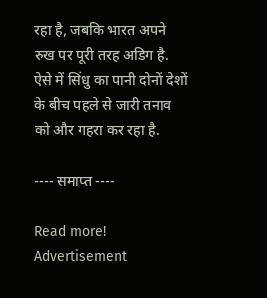रहा है, जबकि भारत अपने रुख पर पूरी तरह अडिग है. ऐसे में सिंधु का पानी दोनों देशों के बीच पहले से जारी तनाव को और गहरा कर रहा है.

---- समाप्त ----

Read more!
Advertisement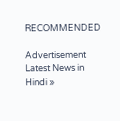RECOMMENDED

Advertisement
Latest News in Hindi »